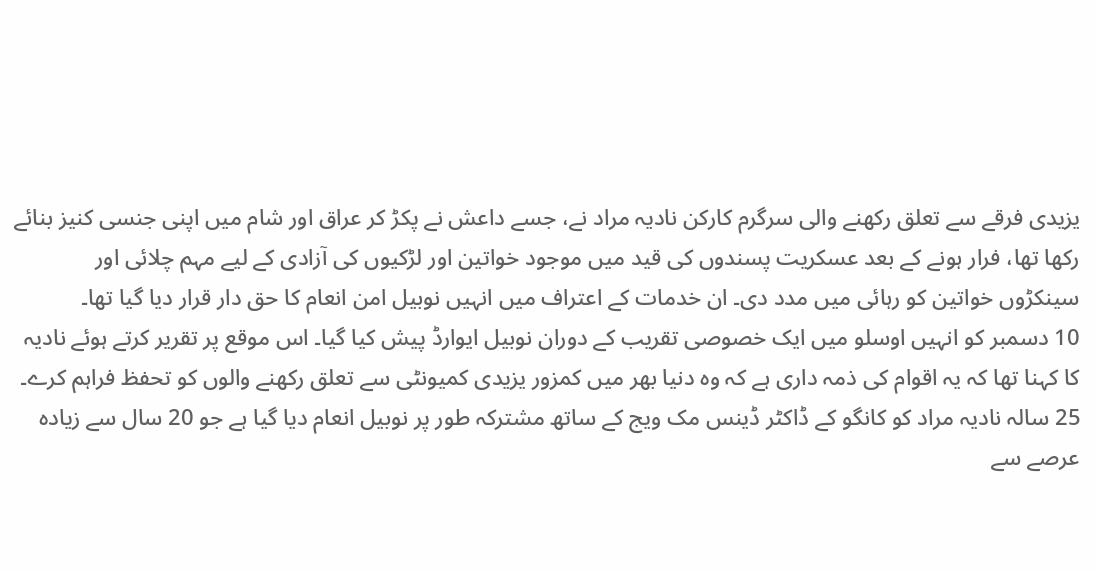یزیدی فرقے سے تعلق رکھنے والی سرگرم کارکن نادیہ مراد نے، جسے داعش نے پکڑ کر عراق اور شام میں اپنی جنسی کنیز بنائے رکھا تھا، فرار ہونے کے بعد عسکریت پسندوں کی قید میں موجود خواتین اور لڑکیوں کی آزادی کے لیے مہم چلائی اور سینکڑوں خواتین کو رہائی میں مدد دی۔ ان خدمات کے اعتراف میں انہیں نوبیل امن انعام کا حق دار قرار دیا گیا تھا۔
10 دسمبر کو انہیں اوسلو میں ایک خصوصی تقریب کے دوران نوبیل ایوارڈ پیش کیا گیا۔ اس موقع پر تقریر کرتے ہوئے نادیہ کا کہنا تھا کہ یہ اقوام کی ذمہ داری ہے کہ وہ دنیا بھر میں کمزور یزیدی کمیونٹی سے تعلق رکھنے والوں کو تحفظ فراہم کرے۔
25 سالہ نادیہ مراد کو کانگو کے ڈاکٹر ڈینس مک ویج کے ساتھ مشترکہ طور پر نوبیل انعام دیا گیا ہے جو 20 سال سے زیادہ عرصے سے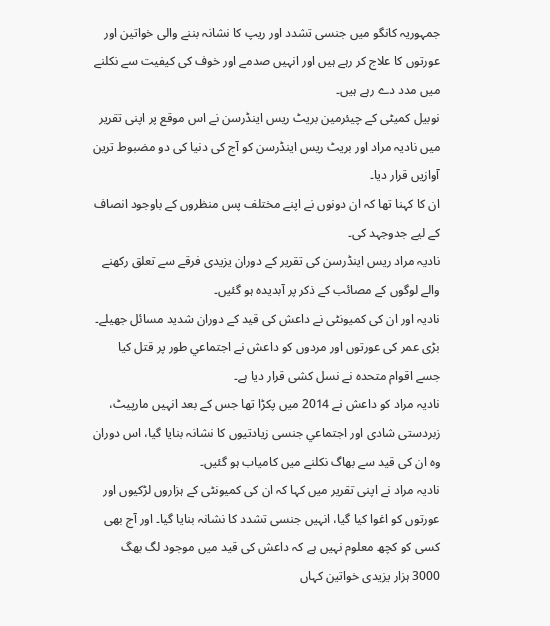جمہوریہ کانگو میں جنسی تشدد اور ریپ کا نشانہ بننے والی خواتین اور عورتوں کا علاج کر رہے ہیں اور انہیں صدمے اور خوف کی کیفیت سے نکلنے میں مدد دے رہے ہیں۔
نوبیل کمیٹی کے چیئرمین بریٹ ریس اینڈرسن نے اس موقع پر اپنی تقریر میں نادیہ مراد اور بریٹ ریس اینڈرسن کو آج کی دنیا کی دو مضبوط ترین آوازیں قرار دیا۔
ان کا کہنا تھا کہ ان دونوں نے اپنے مختلف پس منظروں کے باوجود انصاف کے لیے جدوجہد کی۔
نادیہ مراد ریس اینڈرسن کی تقریر کے دوران یزیدی فرقے سے تعلق رکھنے والے لوگوں کے مصائب کے ذکر پر آبدیدہ ہو گئیں۔
نادیہ اور ان کی کمیونٹی نے داعش کی قید کے دوران شديد مسائل جھیلے۔ بڑی عمر کی عورتوں اور مردوں کو داعش نے اجتماعي طور پر قتل کیا جسے اقوام متحدہ نے نسل کشی قرار دیا ہے۔
نادیہ مراد کو داعش نے 2014 میں پکڑا تھا جس کے بعد انہیں مارپیٹ، زبردستی شادی اور اجتماعي جنسی زیادتیوں کا نشانہ بنایا گیا، اس دوران وہ ان کی قید سے بھاگ نکلنے میں کامیاب ہو گئیں۔
نادیہ مراد نے اپنی تقریر میں کہا کہ ان کی کمیونٹی کے ہزاروں لڑکیوں اور عورتوں کو اغوا کیا گیا، انہیں جنسی تشدد کا نشانہ بنایا گیا۔ اور آج بھی کسی کو کچھ معلوم نہیں ہے کہ داعش کی قید میں موجود لگ بھگ 3000 ہزار یزیدی خواتین کہاں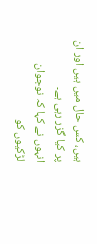ہیں، کس حال میں ہیں اور ان پر کیا گزر رہی ہے۔
انہوں نے کہا کہ نوجوان لڑکیوں کو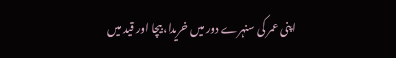اپنی عمر کی سنہرے دور میں خریدا، بیچا اور قید میں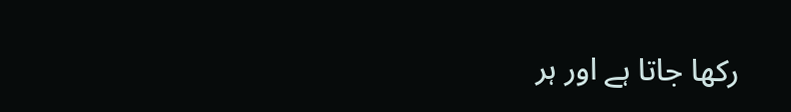رکھا جاتا ہے اور ہر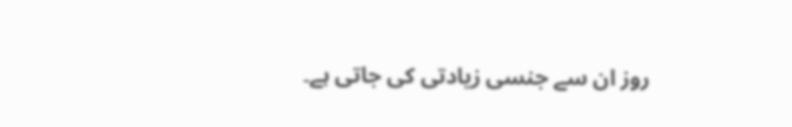روز ان سے جنسی زیادتی کی جاتی ہے۔